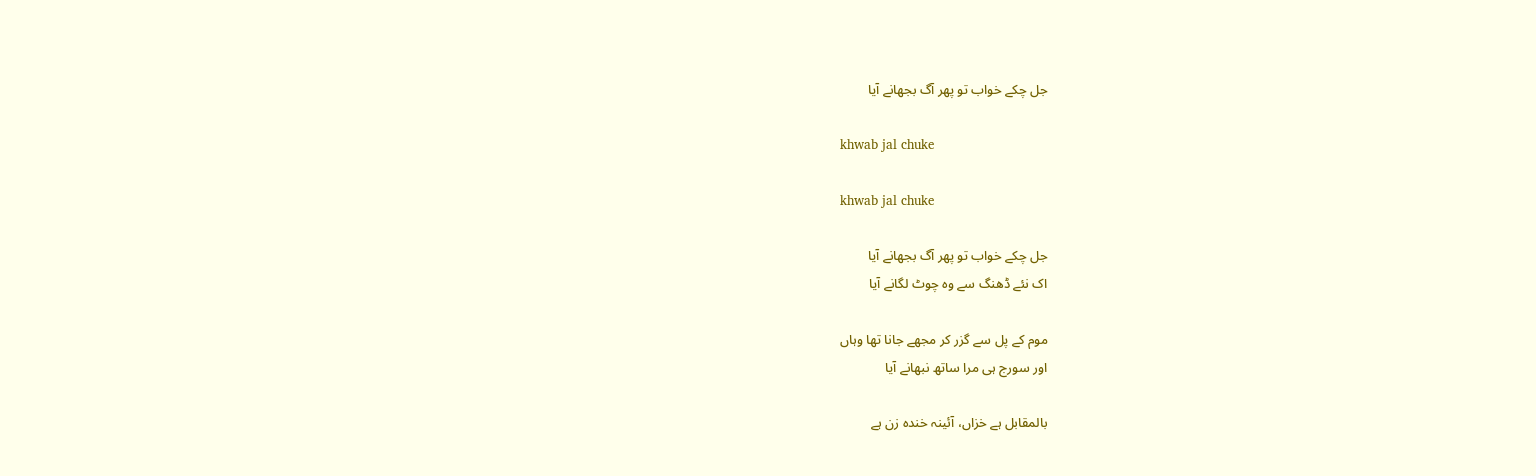جل چکے خواب تو پھر آگ بجھانے آیا

khwab jal chuke

khwab jal chuke

جل چکے خواب تو پھر آگ بجھانے آیا
اک نئے ڈھنگ سے وہ چوٹ لگانے آیا

موم کے پل سے گزر کر مجھے جانا تھا وہاں
اور سورج ہی مرا ساتھ نبھانے آیا

بالمقابل ہے خزاں، آئینہ خندہ زن ہے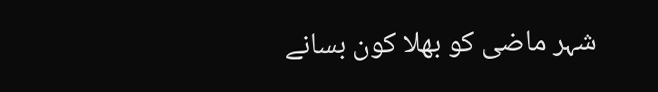شہر ماضی کو بھلا کون بسانے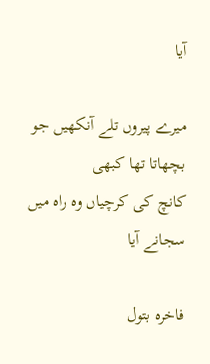آیا

میرے پیروں تلے آنکھیں جو بچھاتا تھا کبھی
کانچ کی کرچیاں وہ راہ میں سجانے آیا

فاخرہ بتول